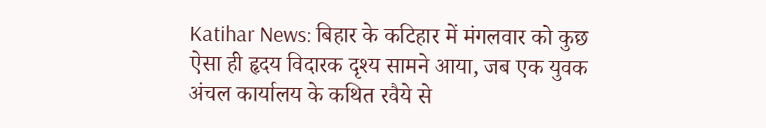Katihar News: बिहार के कटिहार में मंगलवार को कुछ ऐसा ही हृदय विदारक दृश्य सामने आया, जब एक युवक अंचल कार्यालय के कथित रवैये से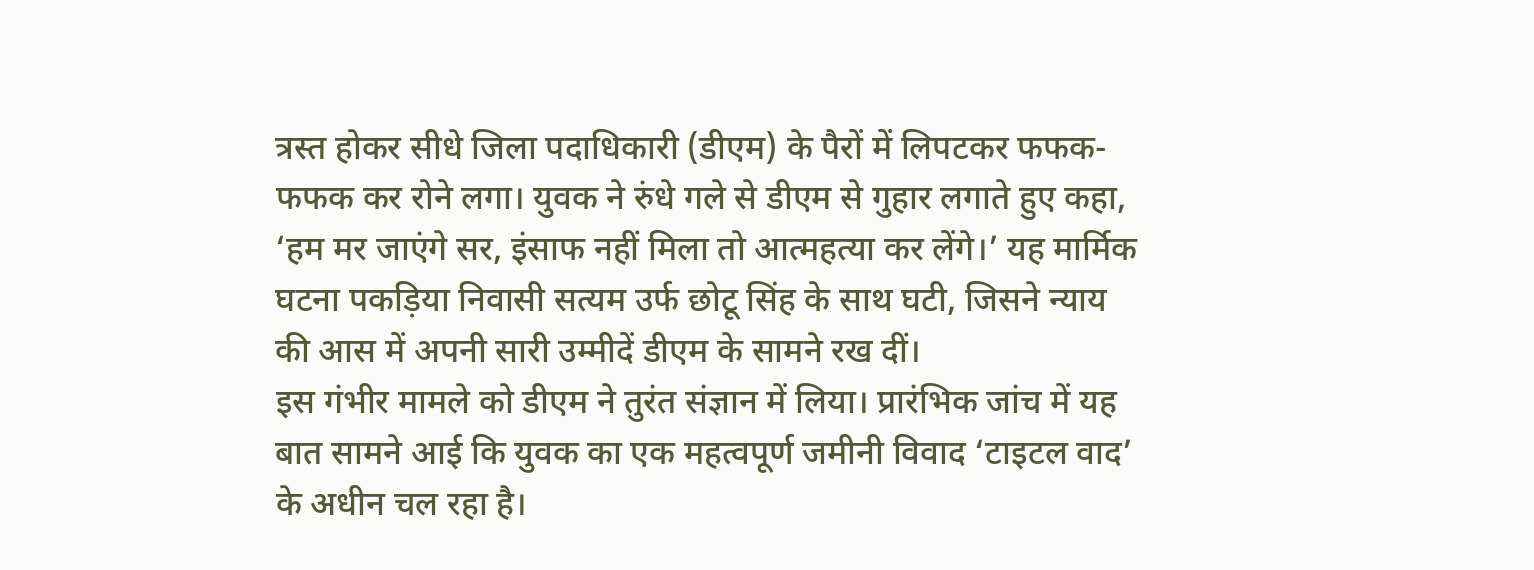त्रस्त होकर सीधे जिला पदाधिकारी (डीएम) के पैरों में लिपटकर फफक-फफक कर रोने लगा। युवक ने रुंधे गले से डीएम से गुहार लगाते हुए कहा, ‘हम मर जाएंगे सर, इंसाफ नहीं मिला तो आत्महत्या कर लेंगे।’ यह मार्मिक घटना पकड़िया निवासी सत्यम उर्फ छोटू सिंह के साथ घटी, जिसने न्याय की आस में अपनी सारी उम्मीदें डीएम के सामने रख दीं।
इस गंभीर मामले को डीएम ने तुरंत संज्ञान में लिया। प्रारंभिक जांच में यह बात सामने आई कि युवक का एक महत्वपूर्ण जमीनी विवाद ‘टाइटल वाद’ के अधीन चल रहा है।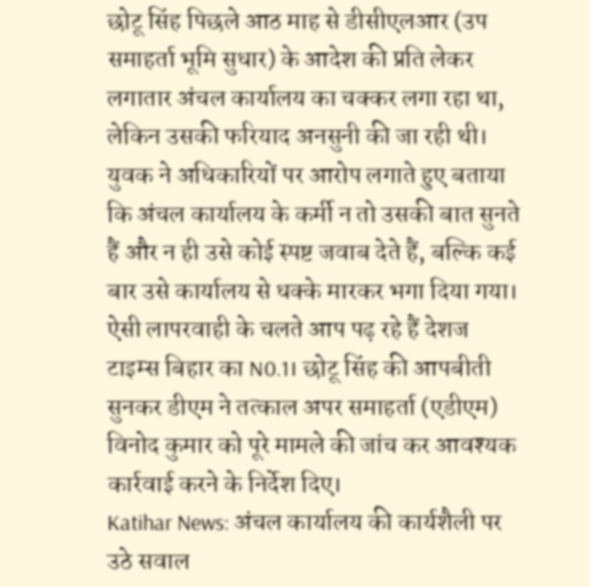छोटू सिंह पिछले आठ माह से डीसीएलआर (उप समाहर्ता भूमि सुधार) के आदेश की प्रति लेकर लगातार अंचल कार्यालय का चक्कर लगा रहा था, लेकिन उसकी फरियाद अनसुनी की जा रही थी।
युवक ने अधिकारियों पर आरोप लगाते हुए बताया कि अंचल कार्यालय के कर्मी न तो उसकी बात सुनते हैं और न ही उसे कोई स्पष्ट जवाब देते हैं, बल्कि कई बार उसे कार्यालय से धक्के मारकर भगा दिया गया। ऐसी लापरवाही के चलते आप पढ़ रहे हैं देशज टाइम्स बिहार का N0.1। छोटू सिंह की आपबीती सुनकर डीएम ने तत्काल अपर समाहर्ता (एडीएम) विनोद कुमार को पूरे मामले की जांच कर आवश्यक कार्रवाई करने के निर्देश दिए।
Katihar News: अंचल कार्यालय की कार्यशैली पर उठे सवाल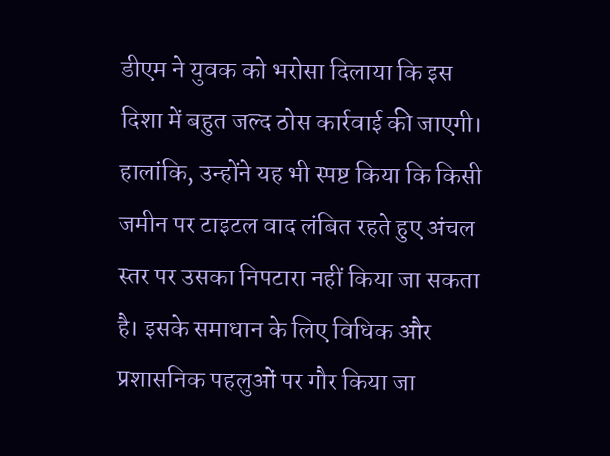डीएम ने युवक को भरोसा दिलाया कि इस दिशा में बहुत जल्द ठोस कार्रवाई की जाएगी। हालांकि, उन्होंने यह भी स्पष्ट किया कि किसी जमीन पर टाइटल वाद लंबित रहते हुए अंचल स्तर पर उसका निपटारा नहीं किया जा सकता है। इसके समाधान के लिए विधिक और प्रशासनिक पहलुओं पर गौर किया जा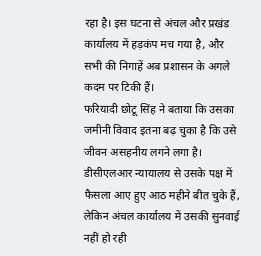रहा है। इस घटना से अंचल और प्रखंड कार्यालय में हड़कंप मच गया है, और सभी की निगाहें अब प्रशासन के अगले कदम पर टिकी हैं।
फरियादी छोटू सिंह ने बताया कि उसका जमीनी विवाद इतना बढ़ चुका है कि उसे जीवन असहनीय लगने लगा है। डीसीएलआर न्यायालय से उसके पक्ष में फैसला आए हुए आठ महीने बीत चुके हैं, लेकिन अंचल कार्यालय में उसकी सुनवाई नहीं हो रही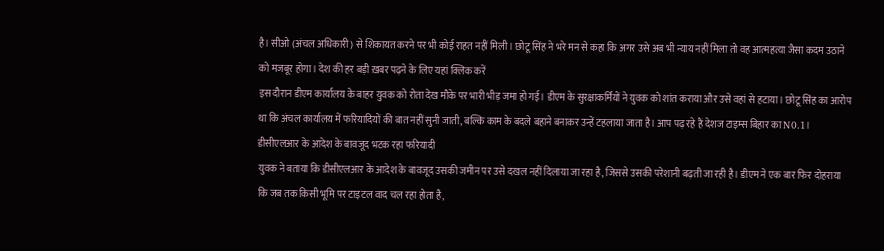है। सीओ (अंचल अधिकारी) से शिकायत करने पर भी कोई राहत नहीं मिली। छोटू सिंह ने भरे मन से कहा कि अगर उसे अब भी न्याय नहीं मिला तो वह आत्महत्या जैसा कदम उठाने को मजबूर होगा। देश की हर बड़ी ख़बर पढ़ने के लिए यहां क्लिक करें
इस दौरान डीएम कार्यालय के बाहर युवक को रोता देख मौके पर भारी भीड़ जमा हो गई। डीएम के सुरक्षाकर्मियों ने युवक को शांत कराया और उसे वहां से हटाया। छोटू सिंह का आरोप था कि अंचल कार्यालय में फरियादियों की बात नहीं सुनी जाती, बल्कि काम के बदले बहाने बनाकर उन्हें टहलाया जाता है। आप पढ़ रहे हैं देशज टाइम्स बिहार का N0.1।
डीसीएलआर के आदेश के बावजूद भटक रहा फरियादी
युवक ने बताया कि डीसीएलआर के आदेश के बावजूद उसकी जमीन पर उसे दखल नहीं दिलाया जा रहा है, जिससे उसकी परेशानी बढ़ती जा रही है। डीएम ने एक बार फिर दोहराया कि जब तक किसी भूमि पर टाइटल वाद चल रहा होता है,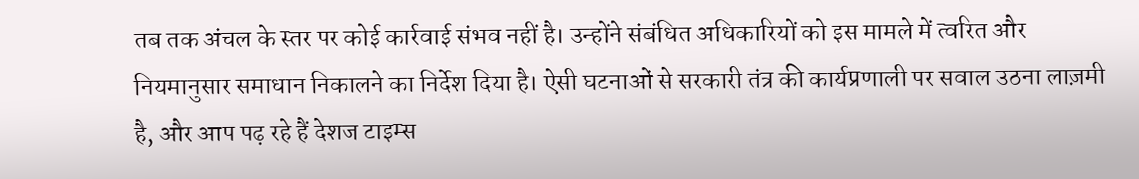तब तक अंचल के स्तर पर कोई कार्रवाई संभव नहीं है। उन्होंने संबंधित अधिकारियों को इस मामले में त्वरित और नियमानुसार समाधान निकालने का निर्देश दिया है। ऐसी घटनाओं से सरकारी तंत्र की कार्यप्रणाली पर सवाल उठना लाज़मी है, और आप पढ़ रहे हैं देशज टाइम्स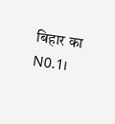बिहार का N0.1।